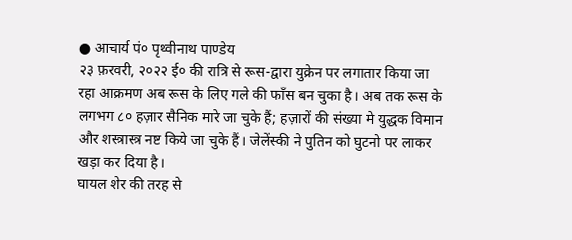● आचार्य पं० पृथ्वीनाथ पाण्डेय
२३ फ़रवरी, २०२२ ई० की रात्रि से रूस-द्वारा युक्रेन पर लगातार किया जा रहा आक्रमण अब रूस के लिए गले की फाँस बन चुका है। अब तक रूस के लगभग ८० हज़ार सैनिक मारे जा चुके हैं; हज़ारों की संख्या मे युद्धक विमान और शस्त्रास्त्र नष्ट किये जा चुके हैं। जेलेंस्की ने पुतिन को घुटनो पर लाकर खड़ा कर दिया है।
घायल शेर की तरह से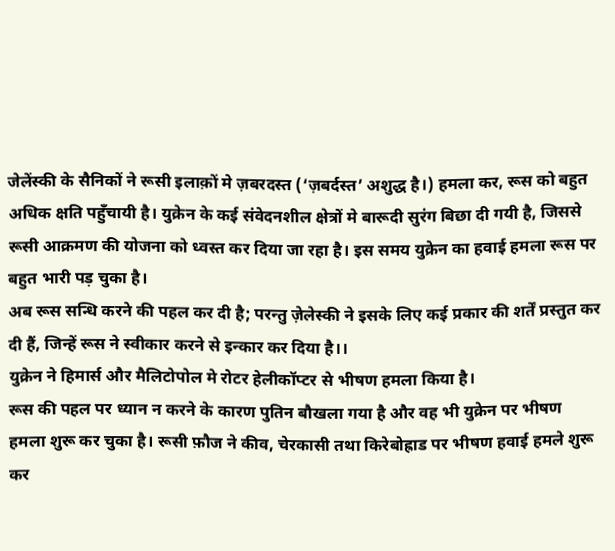जेलेंस्की के सैनिकों ने रूसी इलाक़ों मे ज़बरदस्त (‘ज़बर्दस्त’ अशुद्ध है।) हमला कर, रूस को बहुत अधिक क्षति पहुँचायी है। युक्रेन के कई संवेदनशील क्षेत्रों मे बारूदी सुरंग बिछा दी गयी है, जिससे रूसी आक्रमण की योजना को ध्वस्त कर दिया जा रहा है। इस समय युक्रेन का हवाई हमला रूस पर बहुत भारी पड़ चुका है।
अब रूस सन्धि करने की पहल कर दी है; परन्तु ज़ेलेस्की ने इसके लिए कई प्रकार की शर्तें प्रस्तुत कर दी हैं, जिन्हें रूस ने स्वीकार करने से इन्कार कर दिया है।।
युक्रेन ने हिमार्स और मैलिटोपोल मे रोटर हेलीकॉप्टर से भीषण हमला किया है।
रूस की पहल पर ध्यान न करने के कारण पुतिन बौखला गया है और वह भी युक्रेन पर भीषण हमला शुरू कर चुका है। रूसी फ़ौज ने कीव, चेरकासी तथा किरेबोह्राड पर भीषण हवाई हमले शुरू कर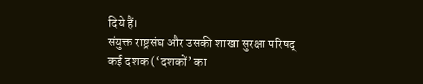दिये हैं।
संयुक्त राष्ट्रसंघ और उसकी शाखा सुरक्षा परिषद् कई दशक (‘दशकों’ का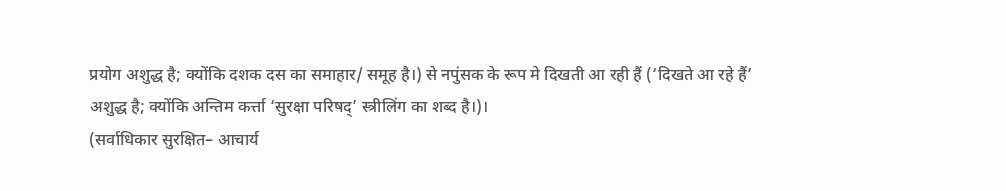प्रयोग अशुद्ध है; क्योंकि दशक दस का समाहार/ समूह है।) से नपुंसक के रूप मे दिखती आ रही हैं (‘दिखते आ रहे हैं’ अशुद्ध है; क्योंकि अन्तिम कर्त्ता ‘सुरक्षा परिषद्’ स्त्रीलिंग का शब्द है।)।
(सर्वाधिकार सुरक्षित– आचार्य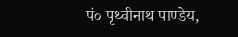पं० पृथ्वीनाथ पाण्डेय,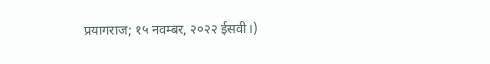प्रयागराज; १५ नवम्बर, २०२२ ईसवी।)